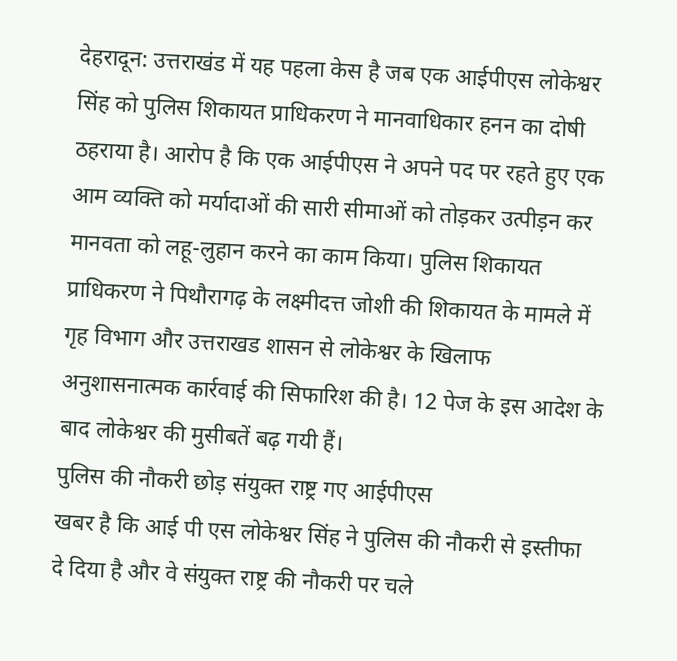देहरादून: उत्तराखंड में यह पहला केस है जब एक आईपीएस लोकेश्वर सिंह को पुलिस शिकायत प्राधिकरण ने मानवाधिकार हनन का दोषी ठहराया है। आरोप है कि एक आईपीएस ने अपने पद पर रहते हुए एक आम व्यक्ति को मर्यादाओं की सारी सीमाओं को तोड़कर उत्पीड़न कर मानवता को लहू-लुहान करने का काम किया। पुलिस शिकायत प्राधिकरण ने पिथौरागढ़ के लक्ष्मीदत्त जोशी की शिकायत के मामले में गृह विभाग और उत्तराखड शासन से लोकेश्वर के खिलाफ अनुशासनात्मक कार्रवाई की सिफारिश की है। 12 पेज के इस आदेश के बाद लोकेश्वर की मुसीबतें बढ़ गयी हैं।
पुलिस की नौकरी छोड़ संयुक्त राष्ट्र गए आईपीएस
खबर है कि आई पी एस लोकेश्वर सिंह ने पुलिस की नौकरी से इस्तीफा दे दिया है और वे संयुक्त राष्ट्र की नौकरी पर चले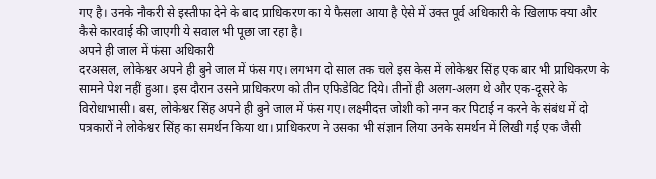गए है। उनके नौकरी से इस्तीफा देने के बाद प्राधिकरण का ये फैसला आया है ऐसे में उक्त पूर्व अधिकारी के खिलाफ क्या और कैसे कारवाई की जाएगी ये सवाल भी पूछा जा रहा है।
अपने ही जाल में फंसा अधिकारी
दरअसल, लोकेश्वर अपने ही बुने जाल में फंस गए। लगभग दो साल तक चले इस केस में लोकेश्वर सिंह एक बार भी प्राधिकरण के सामने पेश नहीं हुआ। इस दौरान उसने प्राधिकरण को तीन एफिडेविट दिये। तीनों ही अलग-अलग थे और एक-दूसरे के विरोधाभासी। बस, लोकेश्वर सिंह अपने ही बुने जाल में फंस गए। लक्ष्मीदत्त जोशी को नग्न कर पिटाई न करने के संबंध में दो पत्रकारों ने लोकेश्वर सिंह का समर्थन किया था। प्राधिकरण ने उसका भी संज्ञान लिया उनके समर्थन में लिखी गई एक जैसी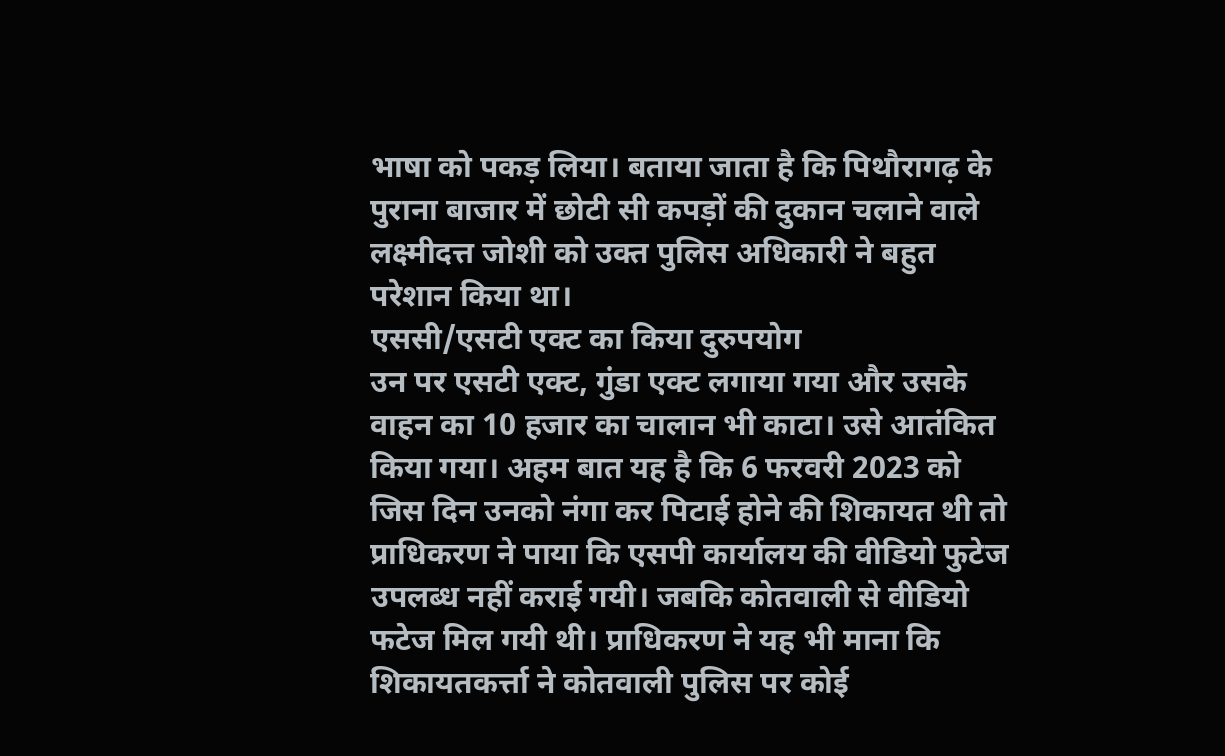भाषा को पकड़ लिया। बताया जाता है कि पिथौरागढ़ के पुराना बाजार में छोटी सी कपड़ों की दुकान चलाने वाले लक्ष्मीदत्त जोशी को उक्त पुलिस अधिकारी ने बहुत परेशान किया था।
एससी/एसटी एक्ट का किया दुरुपयोग
उन पर एसटी एक्ट, गुंडा एक्ट लगाया गया और उसके वाहन का 10 हजार का चालान भी काटा। उसे आतंकित किया गया। अहम बात यह है कि 6 फरवरी 2023 को जिस दिन उनको नंगा कर पिटाई होने की शिकायत थी तो प्राधिकरण ने पाया कि एसपी कार्यालय की वीडियो फुटेज उपलब्ध नहीं कराई गयी। जबकि कोतवाली से वीडियो फटेज मिल गयी थी। प्राधिकरण ने यह भी माना कि शिकायतकर्त्ता ने कोतवाली पुलिस पर कोई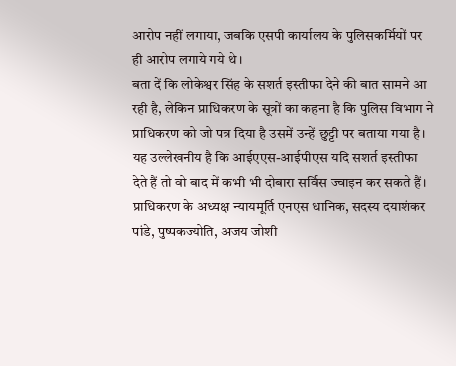आरोप नहीं लगाया, जबकि एसपी कार्यालय के पुलिसकर्मियों पर ही आरोप लगाये गये थे।
बता दें कि लोकेश्वर सिंह के सशर्त इस्तीफा देने की बात सामने आ रही है, लेकिन प्राधिकरण के सूत्रों का कहना है कि पुलिस विभाग ने प्राधिकरण को जो पत्र दिया है उसमें उन्हें छुट्टी पर बताया गया है। यह उल्लेखनीय है कि आईएएस-आईपीएस यदि सशर्त इस्तीफा देते हैं तो वो बाद में कभी भी दोबारा सर्विस ज्वाइन कर सकते हैं। प्राधिकरण के अध्यक्ष न्यायमूर्ति एनएस धानिक, सदस्य दयाशंकर पांडे, पुष्पकज्योति, अजय जोशी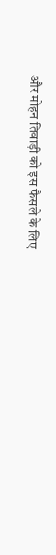और मोहन तिवाड़ी को इस फैसले के लिए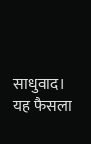साधुवाद। यह फैसला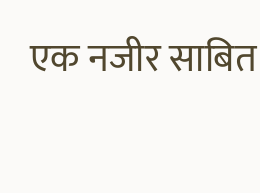एक नजीर साबित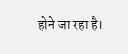होने जा रहा है।